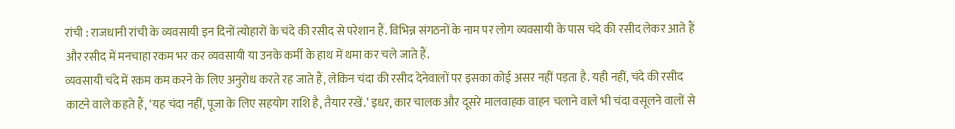रांची : राजधानी रांची के व्यवसायी इन दिनों त्योहारों के चंदे की रसीद से परेशान हैं. विभिन्न संगठनों के नाम पर लोग व्यवसायी के पास चंदे की रसीद लेकर आते हैं और रसीद में मनचाहा रकम भर कर व्यवसायी या उनके कर्मी के हाथ में थमा कर चले जाते हैं.
व्यवसायी चंदे में रकम कम करने के लिए अनुरोध करते रह जाते हैं, लेकिन चंदा की रसीद देनेवालों पर इसका कोई असर नहीं पड़ता है. यही नहीं, चंदे की रसीद काटने वाले कहते हैं, ‘यह चंदा नहीं, पूजा के लिए सहयोग राशि है, तैयार रखें.’ इधर, कार चालक और दूसरे मालवाहक वाहन चलाने वाले भी चंदा वसूलने वालों से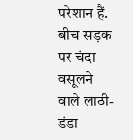परेशान हैं. बीच सड़क पर चंदा वसूलने वाले लाठी-डंडा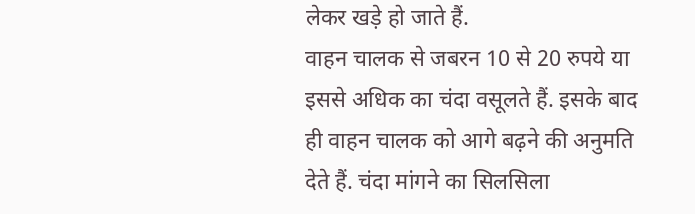लेकर खड़े हो जाते हैं.
वाहन चालक से जबरन 10 से 20 रुपये या इससे अधिक का चंदा वसूलते हैं. इसके बाद ही वाहन चालक को आगे बढ़ने की अनुमति देते हैं. चंदा मांगने का सिलसिला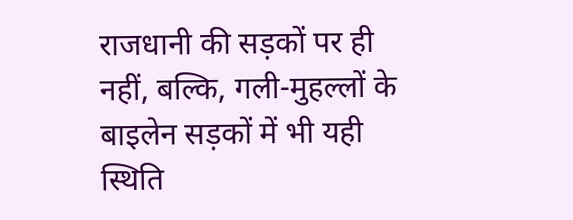राजधानी की सड़कों पर ही नहीं, बल्कि, गली-मुहल्लों के बाइलेन सड़कों में भी यही स्थिति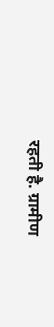रहती है. ग्रामीण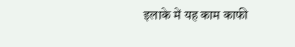इलाके में यह काम काफी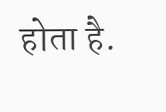होता है.